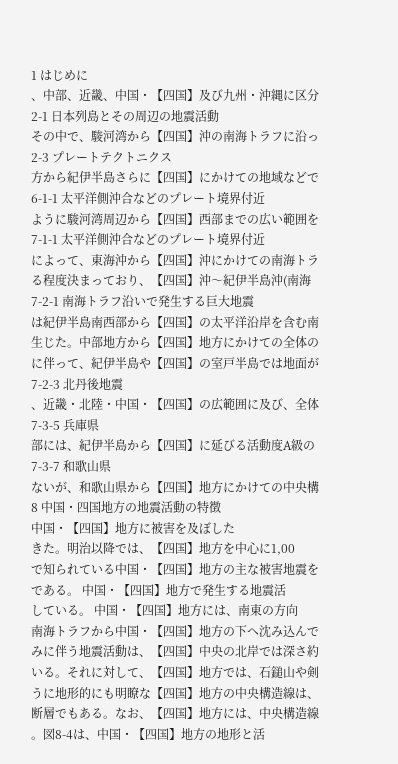1 はじめに
、中部、近畿、中国・【四国】及び九州・沖縄に区分
2-1 日本列島とその周辺の地震活動
その中で、駿河湾から【四国】沖の南海トラフに沿っ
2-3 プレートテクトニクス
方から紀伊半島さらに【四国】にかけての地域などで
6-1-1 太平洋側沖合などのプレート境界付近
ように駿河湾周辺から【四国】西部までの広い範囲を
7-1-1 太平洋側沖合などのプレート境界付近
によって、東海沖から【四国】沖にかけての南海トラ
る程度決まっており、【四国】沖〜紀伊半島沖(南海
7-2-1 南海トラフ沿いで発生する巨大地震
は紀伊半島南西部から【四国】の太平洋沿岸を含む南
生じた。中部地方から【四国】地方にかけての全体の
に伴って、紀伊半島や【四国】の室戸半島では地面が
7-2-3 北丹後地震
、近畿・北陸・中国・【四国】の広範囲に及び、全体
7-3-5 兵庫県
部には、紀伊半島から【四国】に延びる活動度A級の
7-3-7 和歌山県
ないが、和歌山県から【四国】地方にかけての中央構
8 中国・四国地方の地震活動の特徴
中国・【四国】地方に被害を及ぼした
きた。明治以降では、【四国】地方を中心に1,00
で知られている中国・【四国】地方の主な被害地震を
である。 中国・【四国】地方で発生する地震活
している。 中国・【四国】地方には、南東の方向
南海トラフから中国・【四国】地方の下へ沈み込んで
みに伴う地震活動は、【四国】中央の北岸では深さ約
いる。それに対して、【四国】地方では、石鎚山や剣
うに地形的にも明瞭な【四国】地方の中央構造線は、
断層でもある。なお、【四国】地方には、中央構造線
。図8-4は、中国・【四国】地方の地形と活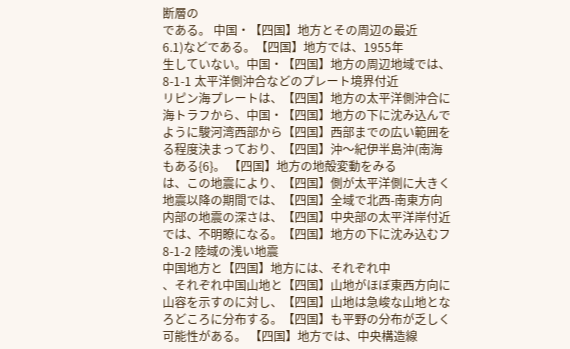断層の
である。 中国・【四国】地方とその周辺の最近
6.1)などである。【四国】地方では、1955年
生していない。中国・【四国】地方の周辺地域では、
8-1-1 太平洋側沖合などのプレート境界付近
リピン海プレートは、【四国】地方の太平洋側沖合に
海トラフから、中国・【四国】地方の下に沈み込んで
ように駿河湾西部から【四国】西部までの広い範囲を
る程度決まっており、【四国】沖〜紀伊半島沖(南海
もある{6}。 【四国】地方の地殻変動をみる
は、この地震により、【四国】側が太平洋側に大きく
地震以降の期間では、【四国】全域で北西-南東方向
内部の地震の深さは、【四国】中央部の太平洋岸付近
では、不明瞭になる。【四国】地方の下に沈み込むフ
8-1-2 陸域の浅い地震
中国地方と【四国】地方には、それぞれ中
、それぞれ中国山地と【四国】山地がほぼ東西方向に
山容を示すのに対し、【四国】山地は急峻な山地とな
ろどころに分布する。【四国】も平野の分布が乏しく
可能性がある。 【四国】地方では、中央構造線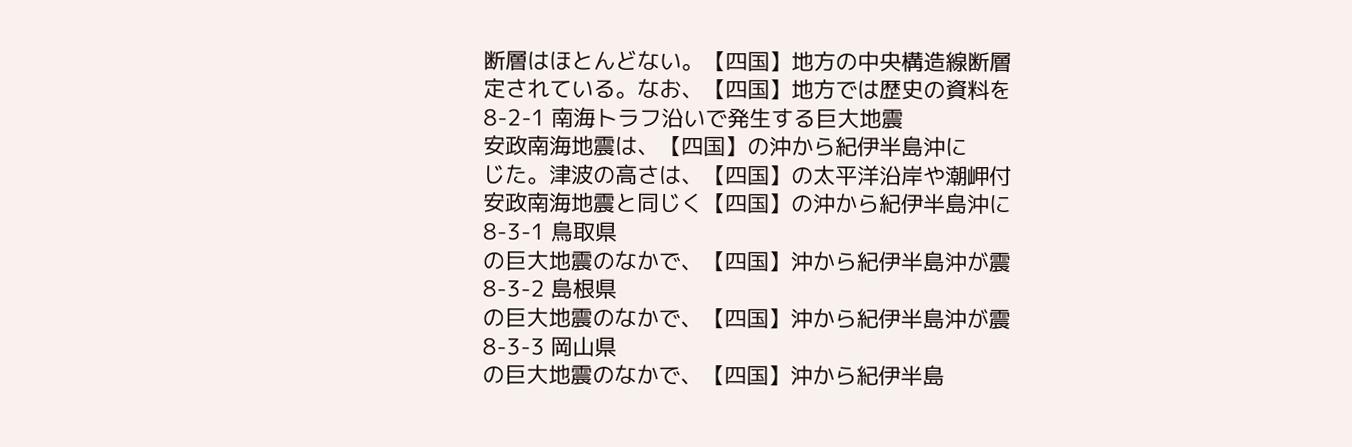断層はほとんどない。【四国】地方の中央構造線断層
定されている。なお、【四国】地方では歴史の資料を
8-2-1 南海トラフ沿いで発生する巨大地震
安政南海地震は、【四国】の沖から紀伊半島沖に
じた。津波の高さは、【四国】の太平洋沿岸や潮岬付
安政南海地震と同じく【四国】の沖から紀伊半島沖に
8-3-1 鳥取県
の巨大地震のなかで、【四国】沖から紀伊半島沖が震
8-3-2 島根県
の巨大地震のなかで、【四国】沖から紀伊半島沖が震
8-3-3 岡山県
の巨大地震のなかで、【四国】沖から紀伊半島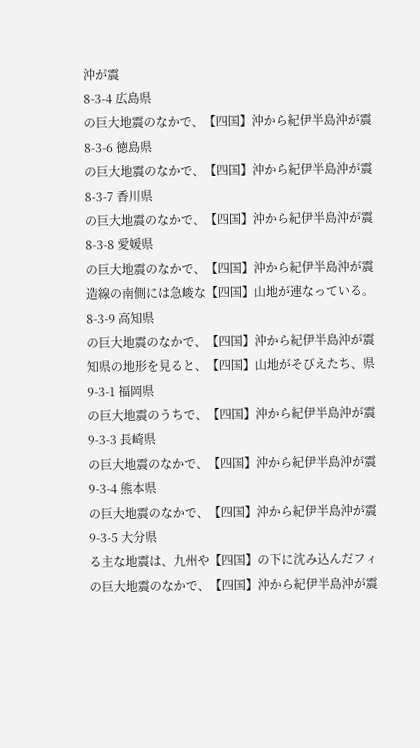沖が震
8-3-4 広島県
の巨大地震のなかで、【四国】沖から紀伊半島沖が震
8-3-6 徳島県
の巨大地震のなかで、【四国】沖から紀伊半島沖が震
8-3-7 香川県
の巨大地震のなかで、【四国】沖から紀伊半島沖が震
8-3-8 愛媛県
の巨大地震のなかで、【四国】沖から紀伊半島沖が震
造線の南側には急峻な【四国】山地が連なっている。
8-3-9 高知県
の巨大地震のなかで、【四国】沖から紀伊半島沖が震
知県の地形を見ると、【四国】山地がそびえたち、県
9-3-1 福岡県
の巨大地震のうちで、【四国】沖から紀伊半島沖が震
9-3-3 長崎県
の巨大地震のなかで、【四国】沖から紀伊半島沖が震
9-3-4 熊本県
の巨大地震のなかで、【四国】沖から紀伊半島沖が震
9-3-5 大分県
る主な地震は、九州や【四国】の下に沈み込んだフィ
の巨大地震のなかで、【四国】沖から紀伊半島沖が震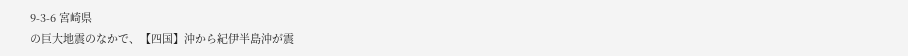9-3-6 宮崎県
の巨大地震のなかで、【四国】沖から紀伊半島沖が震